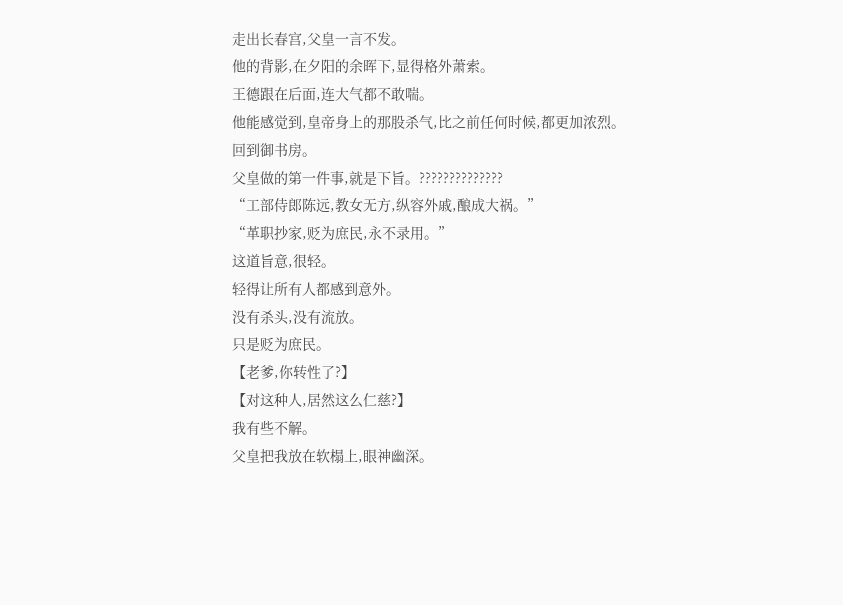走出长春宫,父皇一言不发。
他的背影,在夕阳的余晖下,显得格外萧索。
王德跟在后面,连大气都不敢喘。
他能感觉到,皇帝身上的那股杀气,比之前任何时候,都更加浓烈。
回到御书房。
父皇做的第一件事,就是下旨。??????????????
“工部侍郎陈远,教女无方,纵容外戚,酿成大祸。”
“革职抄家,贬为庶民,永不录用。”
这道旨意,很轻。
轻得让所有人都感到意外。
没有杀头,没有流放。
只是贬为庶民。
【老爹,你转性了?】
【对这种人,居然这么仁慈?】
我有些不解。
父皇把我放在软榻上,眼神幽深。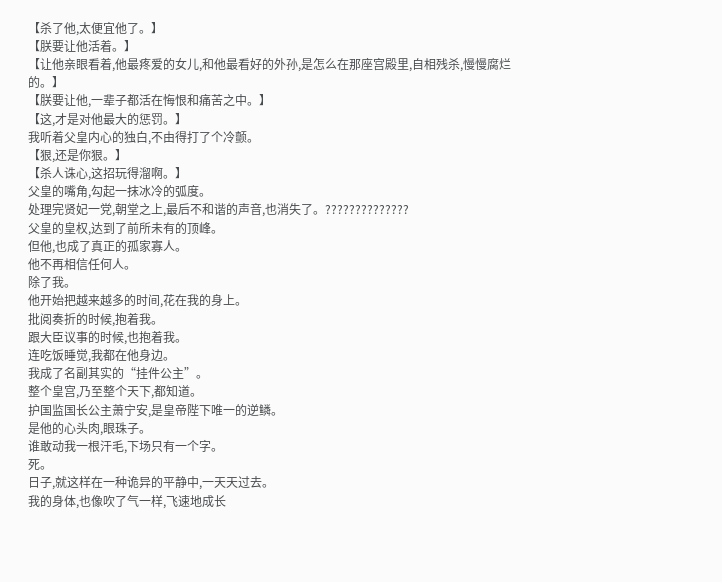【杀了他,太便宜他了。】
【朕要让他活着。】
【让他亲眼看着,他最疼爱的女儿,和他最看好的外孙,是怎么在那座宫殿里,自相残杀,慢慢腐烂的。】
【朕要让他,一辈子都活在悔恨和痛苦之中。】
【这,才是对他最大的惩罚。】
我听着父皇内心的独白,不由得打了个冷颤。
【狠,还是你狠。】
【杀人诛心,这招玩得溜啊。】
父皇的嘴角,勾起一抹冰冷的弧度。
处理完贤妃一党,朝堂之上,最后不和谐的声音,也消失了。??????????????
父皇的皇权,达到了前所未有的顶峰。
但他,也成了真正的孤家寡人。
他不再相信任何人。
除了我。
他开始把越来越多的时间,花在我的身上。
批阅奏折的时候,抱着我。
跟大臣议事的时候,也抱着我。
连吃饭睡觉,我都在他身边。
我成了名副其实的“挂件公主”。
整个皇宫,乃至整个天下,都知道。
护国监国长公主萧宁安,是皇帝陛下唯一的逆鳞。
是他的心头肉,眼珠子。
谁敢动我一根汗毛,下场只有一个字。
死。
日子,就这样在一种诡异的平静中,一天天过去。
我的身体,也像吹了气一样,飞速地成长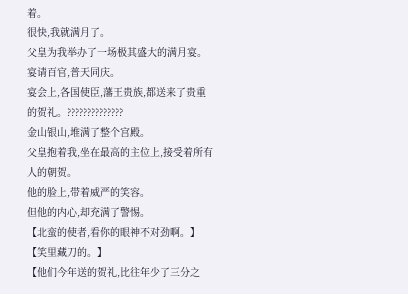着。
很快,我就满月了。
父皇为我举办了一场极其盛大的满月宴。
宴请百官,普天同庆。
宴会上,各国使臣,藩王贵族,都送来了贵重的贺礼。??????????????
金山银山,堆满了整个宫殿。
父皇抱着我,坐在最高的主位上,接受着所有人的朝贺。
他的脸上,带着威严的笑容。
但他的内心,却充满了警惕。
【北蛮的使者,看你的眼神不对劲啊。】
【笑里藏刀的。】
【他们今年送的贺礼,比往年少了三分之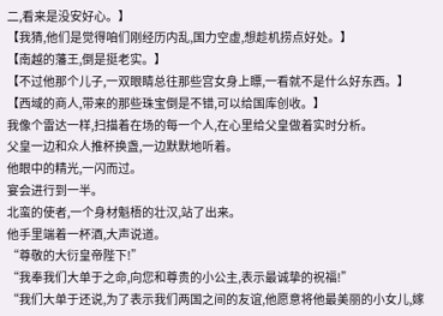二,看来是没安好心。】
【我猜,他们是觉得咱们刚经历内乱,国力空虚,想趁机捞点好处。】
【南越的藩王,倒是挺老实。】
【不过他那个儿子,一双眼睛总往那些宫女身上瞟,一看就不是什么好东西。】
【西域的商人,带来的那些珠宝倒是不错,可以给国库创收。】
我像个雷达一样,扫描着在场的每一个人,在心里给父皇做着实时分析。
父皇一边和众人推杯换盏,一边默默地听着。
他眼中的精光,一闪而过。
宴会进行到一半。
北蛮的使者,一个身材魁梧的壮汉,站了出来。
他手里端着一杯酒,大声说道。
“尊敬的大衍皇帝陛下!”
“我奉我们大单于之命,向您和尊贵的小公主,表示最诚挚的祝福!”
“我们大单于还说,为了表示我们两国之间的友谊,他愿意将他最美丽的小女儿,嫁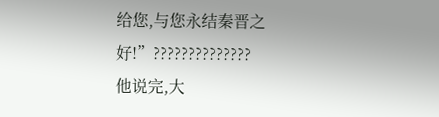给您,与您永结秦晋之好!”??????????????
他说完,大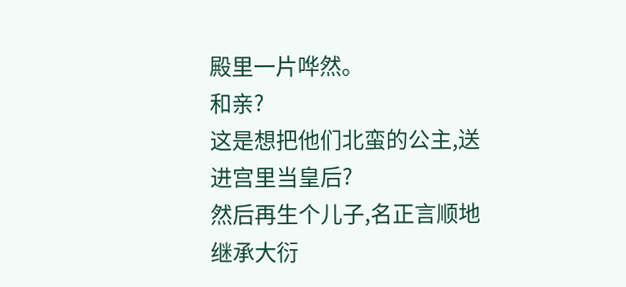殿里一片哗然。
和亲?
这是想把他们北蛮的公主,送进宫里当皇后?
然后再生个儿子,名正言顺地继承大衍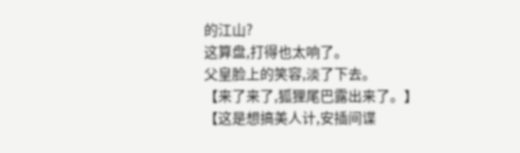的江山?
这算盘,打得也太响了。
父皇脸上的笑容,淡了下去。
【来了来了,狐狸尾巴露出来了。】
【这是想搞美人计,安插间谍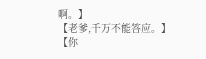啊。】
【老爹,千万不能答应。】
【你